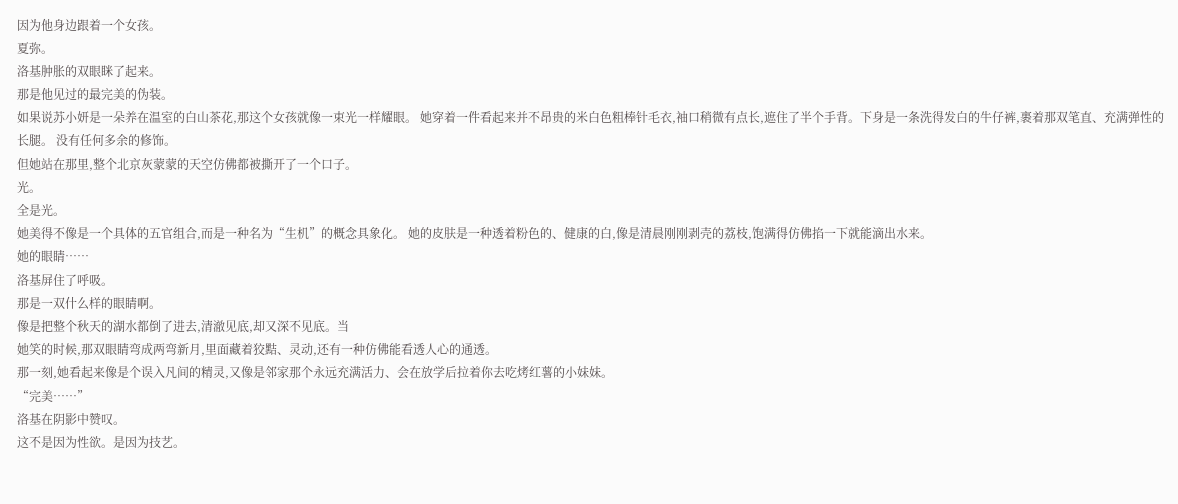因为他身边跟着一个女孩。
夏弥。
洛基肿胀的双眼眯了起来。
那是他见过的最完美的伪装。
如果说苏小妍是一朵养在温室的白山茶花,那这个女孩就像一束光一样耀眼。 她穿着一件看起来并不昂贵的米白色粗棒针毛衣,袖口稍微有点长,遮住了半个手背。下身是一条洗得发白的牛仔裤,裹着那双笔直、充满弹性的长腿。 没有任何多余的修饰。
但她站在那里,整个北京灰蒙蒙的天空仿佛都被撕开了一个口子。
光。
全是光。
她美得不像是一个具体的五官组合,而是一种名为“生机”的概念具象化。 她的皮肤是一种透着粉色的、健康的白,像是清晨刚刚剥壳的荔枝,饱满得仿佛掐一下就能滴出水来。
她的眼睛……
洛基屏住了呼吸。
那是一双什么样的眼睛啊。
像是把整个秋天的湖水都倒了进去,清澈见底,却又深不见底。当
她笑的时候,那双眼睛弯成两弯新月,里面藏着狡黠、灵动,还有一种仿佛能看透人心的通透。
那一刻,她看起来像是个误入凡间的精灵,又像是邻家那个永远充满活力、会在放学后拉着你去吃烤红薯的小妹妹。
“完美……”
洛基在阴影中赞叹。
这不是因为性欲。是因为技艺。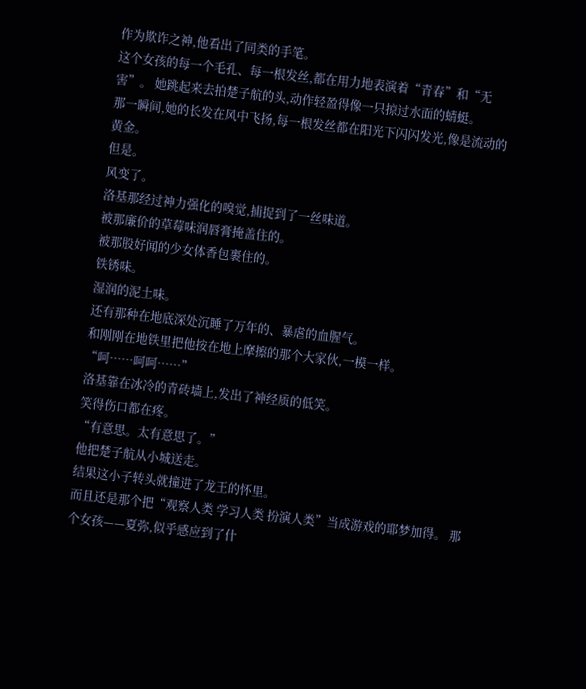作为欺诈之神,他看出了同类的手笔。
这个女孩的每一个毛孔、每一根发丝,都在用力地表演着“青春”和“无害”。 她跳起来去拍楚子航的头,动作轻盈得像一只掠过水面的蜻蜓。
那一瞬间,她的长发在风中飞扬,每一根发丝都在阳光下闪闪发光,像是流动的黄金。
但是。
风变了。
洛基那经过神力强化的嗅觉,捕捉到了一丝味道。
被那廉价的草莓味润唇膏掩盖住的。
被那股好闻的少女体香包裹住的。
铁锈味。
湿润的泥土味。
还有那种在地底深处沉睡了万年的、暴虐的血腥气。
和刚刚在地铁里把他按在地上摩擦的那个大家伙,一模一样。
“呵……呵呵……”
洛基靠在冰冷的青砖墙上,发出了神经质的低笑。
笑得伤口都在疼。
“有意思。太有意思了。”
他把楚子航从小城送走。
结果这小子转头就撞进了龙王的怀里。
而且还是那个把“观察人类 学习人类 扮演人类”当成游戏的耶梦加得。 那个女孩——夏弥,似乎感应到了什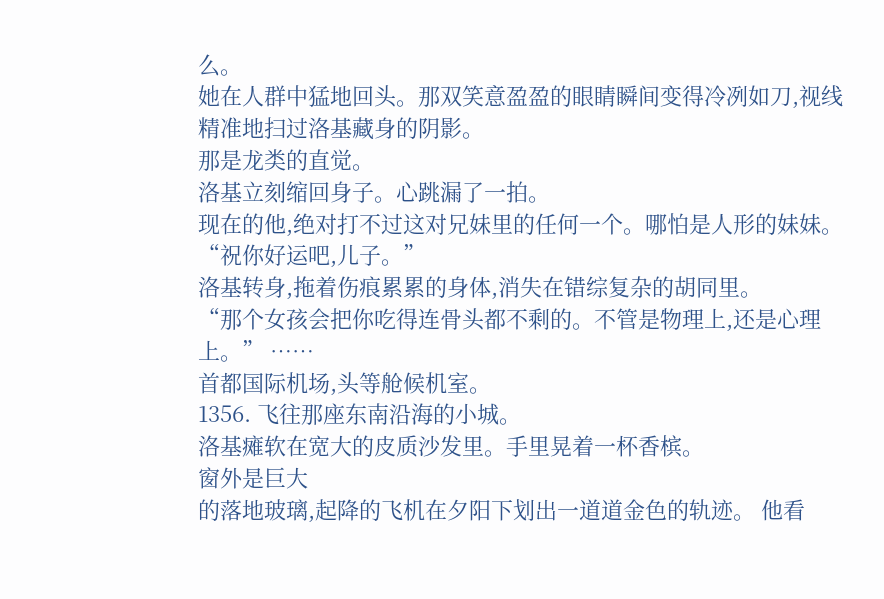么。
她在人群中猛地回头。那双笑意盈盈的眼睛瞬间变得冷冽如刀,视线精准地扫过洛基藏身的阴影。
那是龙类的直觉。
洛基立刻缩回身子。心跳漏了一拍。
现在的他,绝对打不过这对兄妹里的任何一个。哪怕是人形的妹妹。
“祝你好运吧,儿子。”
洛基转身,拖着伤痕累累的身体,消失在错综复杂的胡同里。
“那个女孩会把你吃得连骨头都不剩的。不管是物理上,还是心理上。” ……
首都国际机场,头等舱候机室。
1356. 飞往那座东南沿海的小城。
洛基瘫软在宽大的皮质沙发里。手里晃着一杯香槟。
窗外是巨大
的落地玻璃,起降的飞机在夕阳下划出一道道金色的轨迹。 他看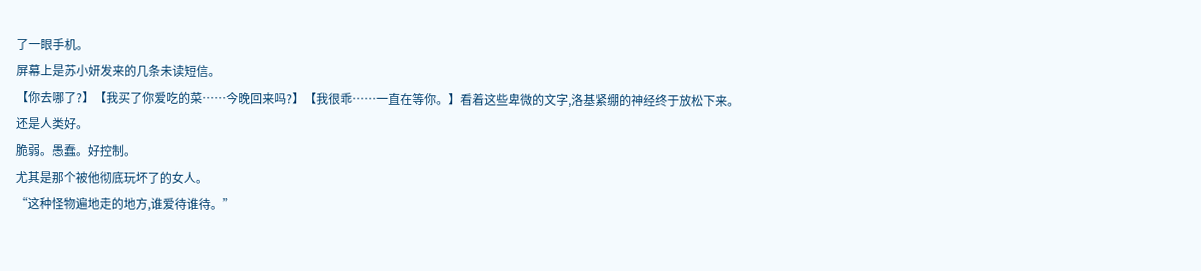了一眼手机。
屏幕上是苏小妍发来的几条未读短信。
【你去哪了?】【我买了你爱吃的菜……今晚回来吗?】【我很乖……一直在等你。】看着这些卑微的文字,洛基紧绷的神经终于放松下来。
还是人类好。
脆弱。愚蠢。好控制。
尤其是那个被他彻底玩坏了的女人。
“这种怪物遍地走的地方,谁爱待谁待。”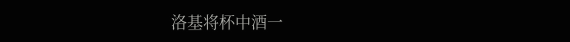洛基将杯中酒一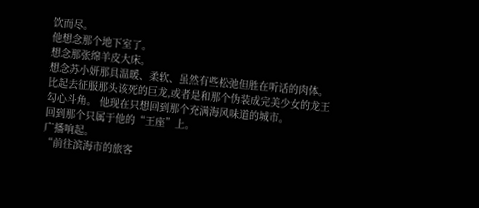饮而尽。
他想念那个地下室了。
想念那张绵羊皮大床。
想念苏小妍那具温暖、柔软、虽然有些松弛但胜在听话的肉体。
比起去征服那头该死的巨龙,或者是和那个伪装成完美少女的龙王勾心斗角。 他现在只想回到那个充满海风味道的城市。
回到那个只属于他的“王座”上。
广播响起。
“前往滨海市的旅客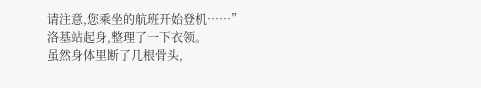请注意,您乘坐的航班开始登机……”
洛基站起身,整理了一下衣领。
虽然身体里断了几根骨头,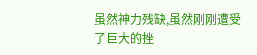虽然神力残缺,虽然刚刚遭受了巨大的挫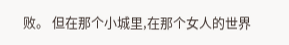败。 但在那个小城里,在那个女人的世界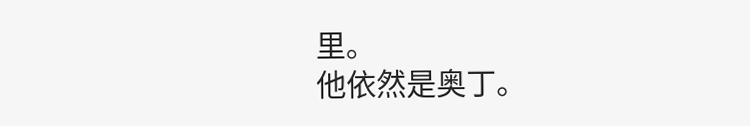里。
他依然是奥丁。